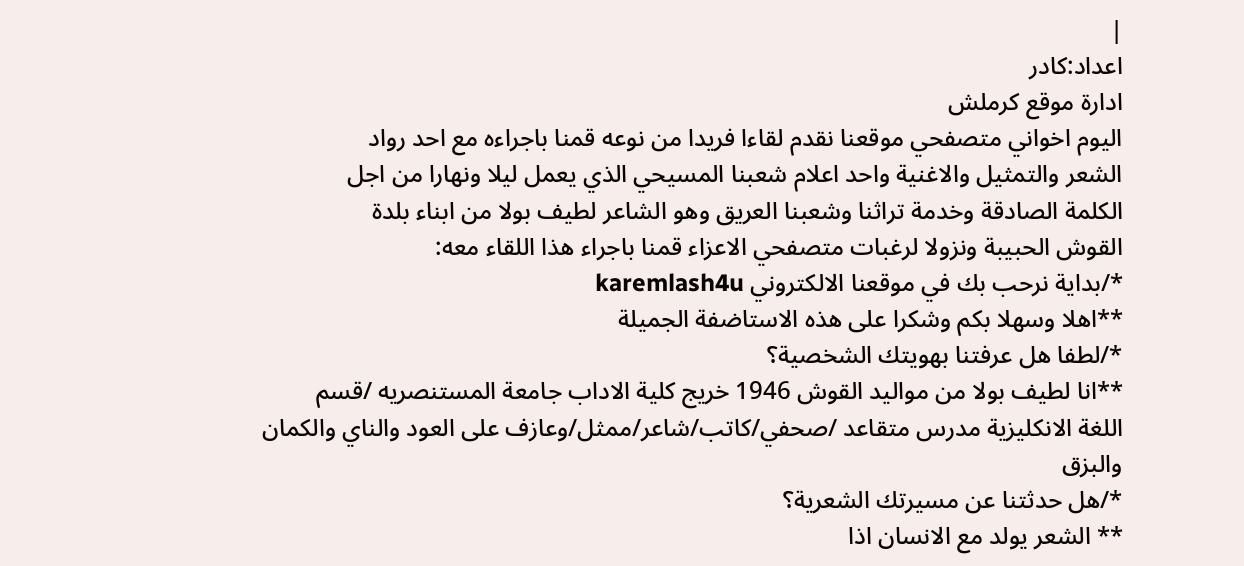|
اعداد:كادر
ادارة موقع كرملش
اليوم اخواني متصفحي موقعنا نقدم لقاءا فريدا من نوعه قمنا باجراءه مع احد رواد
الشعر والتمثيل والاغنية واحد اعلام شعبنا المسيحي الذي يعمل ليلا ونهارا من اجل
الكلمة الصادقة وخدمة تراثنا وشعبنا العريق وهو الشاعر لطيف بولا من ابناء بلدة
القوش الحبيبة ونزولا لرغبات متصفحي الاعزاء قمنا باجراء هذا اللقاء معه:
*/بداية نرحب بك في موقعنا الالكتروني karemlash4u
**اهلا وسهلا بكم وشكرا على هذه الاستاضفة الجميلة
*/لطفا هل عرفتنا بهويتك الشخصية؟
**انا لطيف بولا من مواليد القوش 1946 خريج كلية الاداب جامعة المستنصريه /قسم
اللغة الانكليزية مدرس متقاعد /صحفي/كاتب/شاعر/ممثل/وعازف على العود والناي والكمان
والبزق
*/هل حدثتنا عن مسيرتك الشعرية؟
** الشعر يولد مع الانسان اذا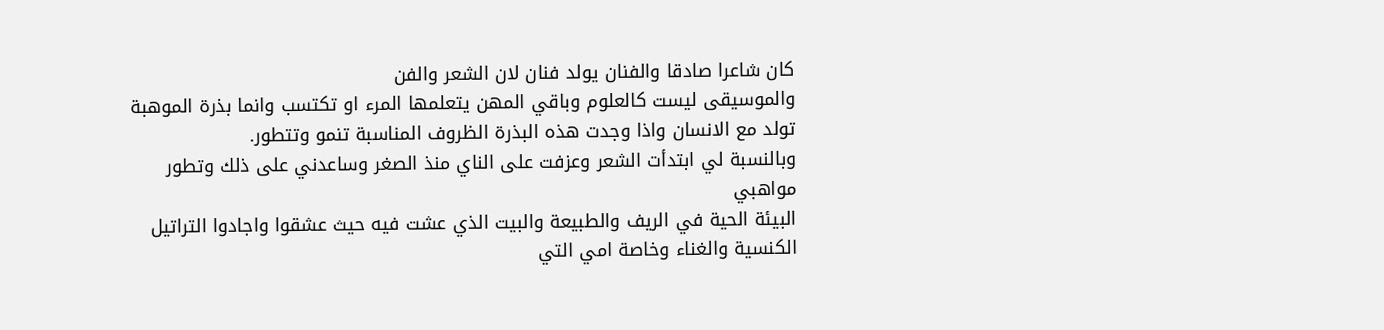كان شاعرا صادقا والفنان يولد فنان لان الشعر والفن
والموسيقى ليست كالعلوم وباقي المهن يتعلمها المرء او تكتسب وانما بذرة الموهبة
تولد مع الانسان واذا وجدت هذه البذرة الظروف المناسبة تنمو وتتطور.
وبالنسبة لي ابتدأت الشعر وعزفت على الناي منذ الصغر وساعدني على ذلك وتطور مواهبي
البيئة الحية في الريف والطبيعة والبيت الذي عشت فيه حيث عشقوا واجادوا التراتيل
الكنسية والغناء وخاصة امي التي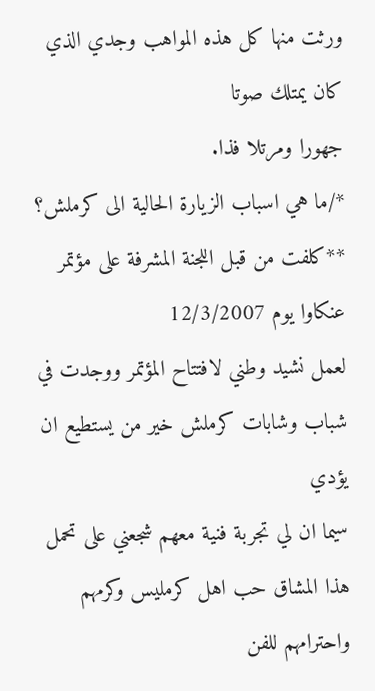ورثت منها كل هذه المواهب وجدي الذي كان يمتلك صوتا
جهورا ومرتلا فذا.
*/ما هي اسباب الزيارة الحالية الى كرملش؟
**كلفت من قبل اللجنة المشرفة على مؤتمر عنكاوا يوم 12/3/2007
لعمل نشيد وطني لافتتاح المؤتمر ووجدت في شباب وشابات كرملش خير من يستطيع ان يؤدي
سيما ان لي تجربة فنية معهم شجعني على تحمل هذا المشاق حب اهل كرمليس وكرمهم
واحترامهم للفن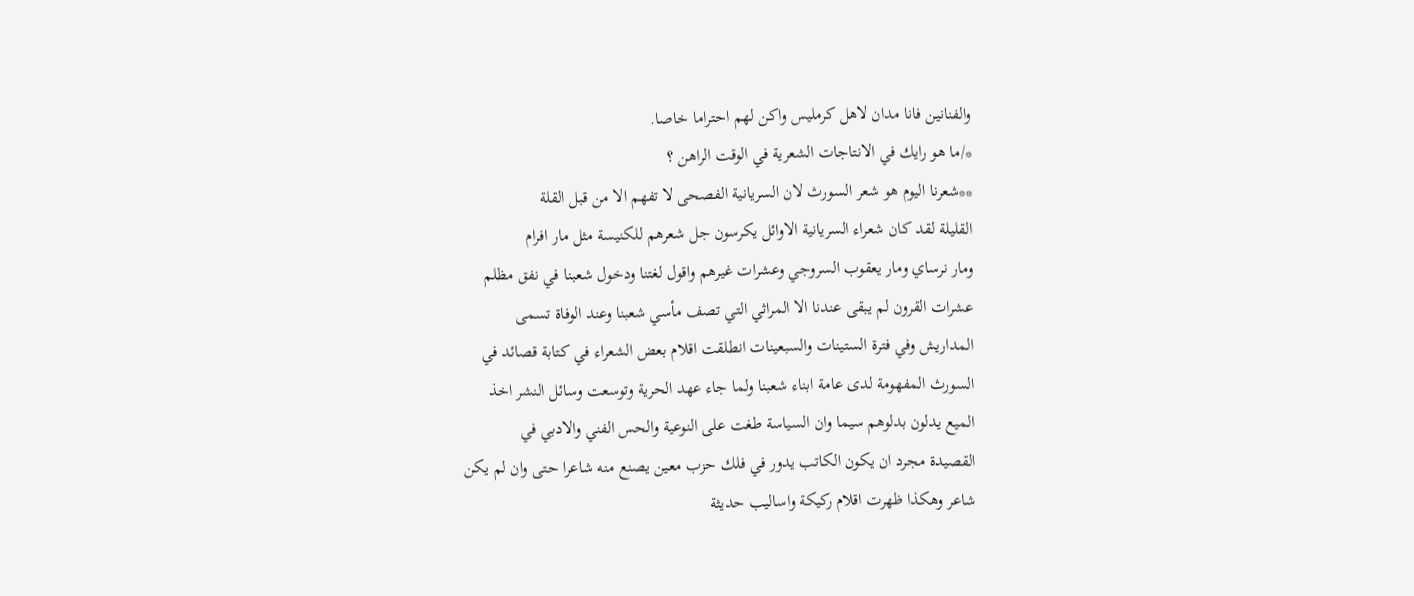والفنانين فانا مدان لاهل كرمليس واكن لهم احتراما خاصا.
*/ما هو رايك في الانتاجات الشعرية في الوقت الراهن ؟
**شعرنا اليوم هو شعر السورث لان السريانية الفصحى لا تفهم الا من قبل القلة
القليلة لقد كان شعراء السريانية الاوائل يكرسون جل شعرهم للكنيسة مثل مار افرام
ومار نرساي ومار يعقوب السروجي وعشرات غيرهم واقول لغتنا ودخول شعبنا في نفق مظلم
عشرات القرون لم يبقى عندنا الا المراثي التي تصف مأسي شعبنا وعند الوفاة تسمى
المداريش وفي فترة الستينات والسبعينات انطلقت اقلام بعض الشعراء في كتابة قصائد في
السورث المفهومة لدى عامة ابناء شعبنا ولما جاء عهد الحرية وتوسعت وسائل النشر اخذ
الميع يدلون بدلوهم سيما وان السياسة طغت على النوعية والحس الفني والادبي في
القصيدة مجرد ان يكون الكاتب يدور في فلك حزب معين يصنع منه شاعرا حتى وان لم يكن
شاعر وهكذا ظهرت اقلام ركيكة واساليب حديثة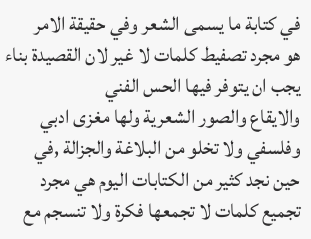في كتابة ما يسمى الشعر وفي حقيقة الامر
هو مجرد تصفيط كلمات لا غير لان القصيدة بناء يجب ان يتوفر فيها الحس الفني
والايقاع والصور الشعرية ولها مغزى ادبي وفلسفي ولا تخلو من البلاغة والجزالة ,في
حين نجد كثير من الكتابات اليوم هي مجرد تجميع كلمات لا تجمعها فكرة ولا تنسجم مع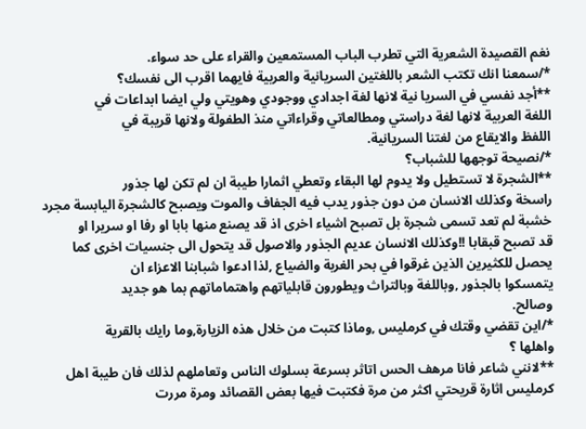نغم القصيدة الشعرية التي تطرب الباب المستمعين والقراء على حد سواء.
*/سمعنا انك تكتب الشعر باللغتين السريانية والعربية فايهما اقرب الى نفسك؟
**أجد نفسي في السريا نية لانها لغة اجدادي ووجودي وهويتي ولي ايضا ابداعات في
اللغة العربية لانها لغة دراستي ومطالعاتي وقراءاتي منذ الطفولة ولانها قريبة في
اللفظ والايقاع من لغتنا السريانية.
*/نصيحة توجهها للشباب؟
**الشجرة لا تستطيل ولا يدوم لها البقاء وتعطي اثمارا طيبة ان لم تكن لها جذور
راسخة وكذلك الانسان من دون جذور يدب فيه الجفاف والموت ويصبح كالشجرة اليابسة مجرد
خشبة لم تعد تسمى شجرة بل تصبح اشياء اخرى اذ قد يصنع منها بابا او رفا او سريرا او
قد تصبح قبقابا !!وكذلك الانسان عديم الجذور والاصول قد يتحول الى جنسيات اخرى كما
يحصل للكثيرين الذين غرقوا في بحر الغربة والضياع ,لذا ادعوا شبابنا الاعزاء ان
يتمسكوا بالجذور ,وباللغة وبالتراث ويطورون قابلياتهم واهتماماتهم بما هو جديد
وصالح.
*/اين تقضي وقتك في كرمليس ,وماذا كتبت من خلال هذه الزيارة,وما رايك بالقرية
واهلها ؟
**لانني شاعر فانا مرهف الحس اتاثر بسرعة بسلوك الناس وتعاملهم لذلك فان طيبة اهل
كرمليس اثارة قريحتي اكثر من مرة فكتبت فيها بعض القصائد ومرة مررت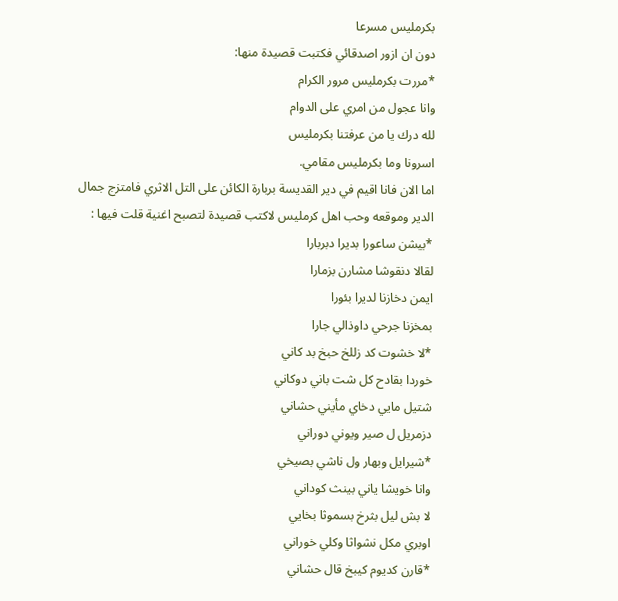بكرمليس مسرعا
دون ان ازور اصدقائي فكتبت قصيدة منها:
*مررت بكرمليس مرور الكرام
وانا عجول من امري على الدوام
لله درك يا من عرفتنا بكرمليس
اسرونا وما بكرمليس مقامي.
اما الان فانا اقيم في دير القديسة بربارة الكائن على التل الاثري فامتزج جمال
الدير وموقعه وحب اهل كرمليس لاكتب قصيدة لتصبح اغنية قلت فيها :
*بيشن ساعورا بديرا دبربارا
لقالا دنقوشا مشارن بزمارا
ايمن دخازنا لديرا بئورا
بمخزنا جرحي داوذالي جارا
*لا خشوت كد زللخ حبخ بد كاني
خوردا بقادح كل شت باني دوكاني
شتيل مايي دخاي مأيني حشاني
دزمريل ل صير ويوني دوراني
*شيرايل وبهار ول ناشي بصيخي
وانا خويشا ياني بينث كوداني
لا بش ليل بثرخ بسموثا بخايي
اوبري مكل نشواثا وكلي خوراني
*قارن كديوم كيبخ قال حشاني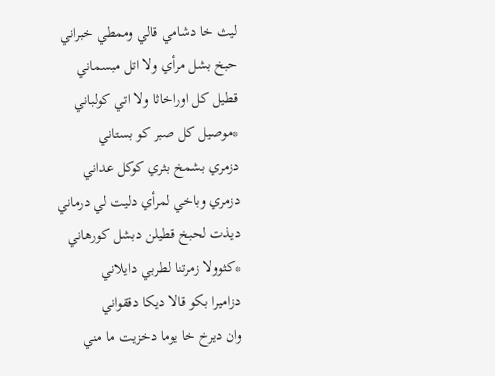ليث خا دشامي قالي وممطي خبراني
حبخ بشل مرأي ولا اتل مبسماني
قطيل كل اوراخاثا ولا اتي كولباني
*موصيل كل صبر كو بستاني
دزمري بشمخ بثري كوكل عداني
دزمري وباخي لمرأي دليت لي درماني
ديذت لحبخ قطيلن دبشل كورهاني
*كثوولا زمرتنا لطربي دايلاني
دزاميرا بكو قالا ديكا دققواني
وان ديرخ خا يوما دخزيت ما مني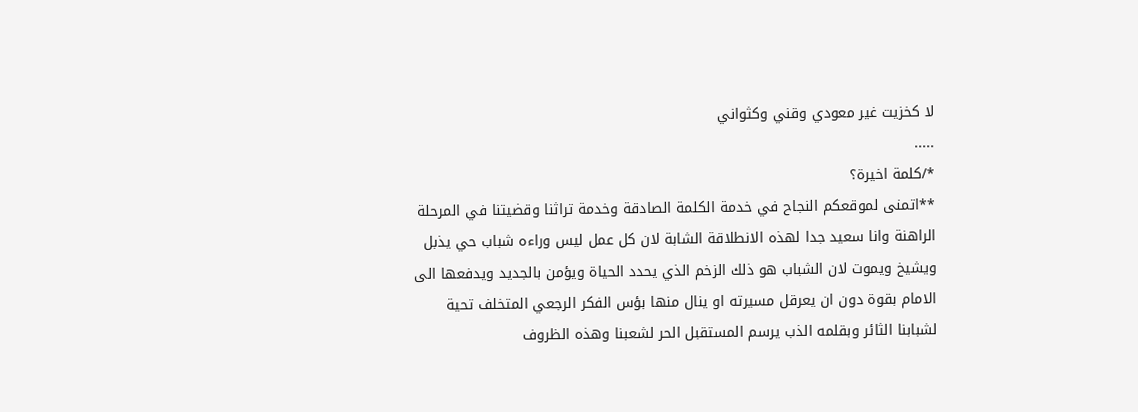لا كخزيت غير معودي وقني وكثواني
.....
*/كلمة اخيرة؟
**اتمنى لموقعكم النجاح في خدمة الكلمة الصادقة وخدمة تراثنا وقضيتنا في المرحلة
الراهنة وانا سعيد جدا لهذه الانطلاقة الشابة لان كل عمل ليس وراءه شباب حي يذبل
ويشيخ ويموت لان الشباب هو ذلك الزخم الذي يحدد الحياة ويؤمن بالجديد ويدفعها الى
الامام بقوة دون ان يعرقل مسيرته او ينال منها بؤس الفكر الرجعي المتخلف تحية
لشبابنا الثائر وبقلمه الذب يرسم المستقبل الحر لشعبنا وهذه الظروف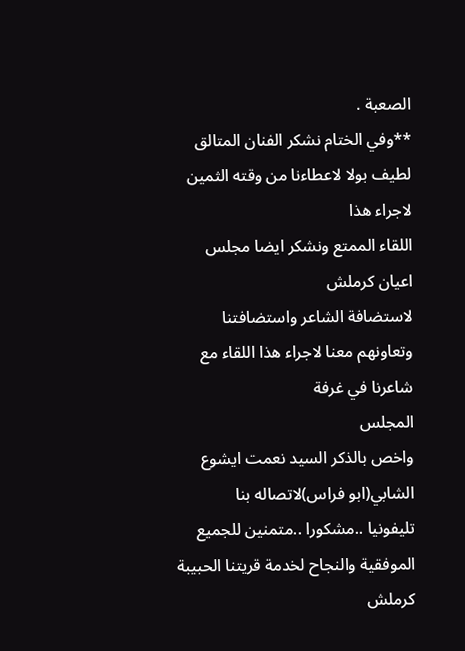الصعبة .
**وفي الختام نشكر الفنان المتالق لطيف بولا لاعطاءنا من وقته الثمين لاجراء هذا
اللقاء الممتع ونشكر ايضا مجلس اعيان كرملش
لاستضافة الشاعر واستضافتنا وتعاونهم معنا لاجراء هذا اللقاء مع شاعرنا في غرفة
المجلس
واخص بالذكر السيد نعمت ايشوع الشابي(ابو فراس)لاتصاله بنا
تليفونيا ..مشكورا ..متمنين للجميع الموفقية والنجاح لخدمة قريتنا الحبيبة كرملش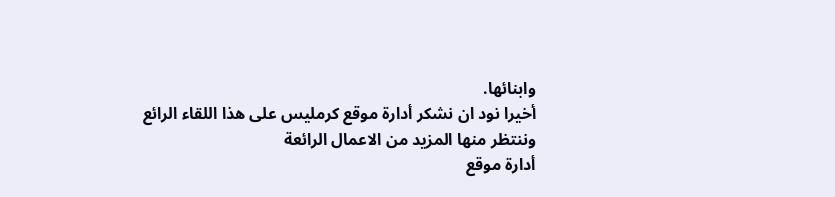وابنائها.
أخيرا نود ان نشكر أدارة موقع كرمليس على هذا اللقاء الرائع
وننتظر منها المزيد من الاعمال الرائعة
أدارة موقع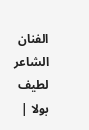الفنان الشاعر لطيف بولا |